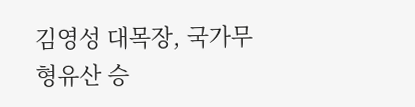김영성 대목장, 국가무형유산 승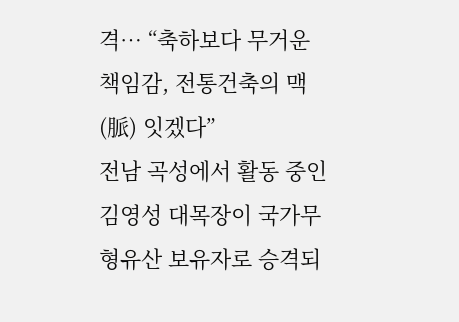격… “축하보다 무거운 책임감, 전통건축의 맥(脈) 잇겠다”
전남 곡성에서 활동 중인 김영성 대목장이 국가무형유산 보유자로 승격되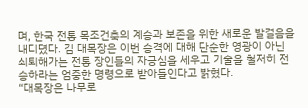며, 한국 전통 목조건축의 계승과 보존을 위한 새로운 발걸음을 내디뎠다. 김 대목장은 이번 승격에 대해 단순한 영광이 아닌 쇠퇴해가는 전통 장인들의 자긍심을 세우고 기술을 철저히 전승하라는 엄중한 명령으로 받아들인다고 밝혔다.
“대목장은 나무로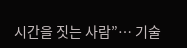시간을 짓는 사람”… 기술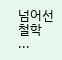넘어선 철학 ...